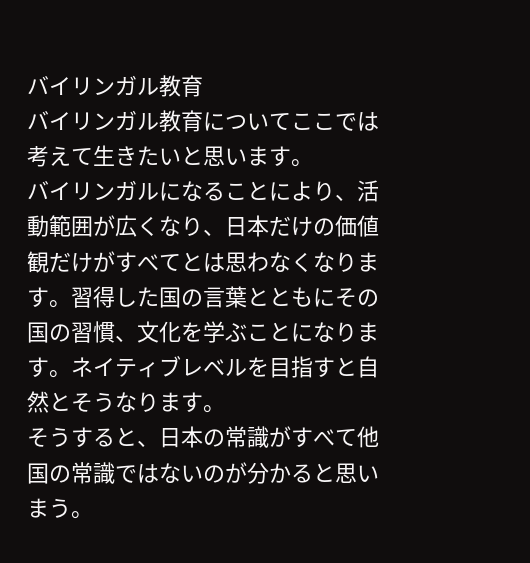バイリンガル教育
バイリンガル教育についてここでは考えて生きたいと思います。
バイリンガルになることにより、活動範囲が広くなり、日本だけの価値観だけがすべてとは思わなくなります。習得した国の言葉とともにその国の習慣、文化を学ぶことになります。ネイティブレベルを目指すと自然とそうなります。
そうすると、日本の常識がすべて他国の常識ではないのが分かると思いまう。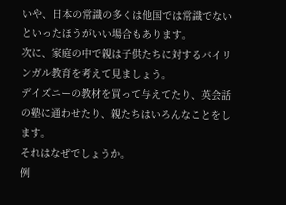いや、日本の常識の多くは他国では常識でないといったほうがいい場合もあります。
次に、家庭の中で親は子供たちに対するバイリンガル教育を考えて見ましょう。
デイズニーの教材を買って与えてたり、英会話の塾に通わせたり、親たちはいろんなことをします。
それはなぜでしょうか。
例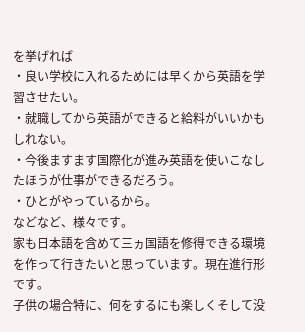を挙げれば
・良い学校に入れるためには早くから英語を学習させたい。
・就職してから英語ができると給料がいいかもしれない。
・今後ますます国際化が進み英語を使いこなしたほうが仕事ができるだろう。
・ひとがやっているから。
などなど、様々です。
家も日本語を含めて三ヵ国語を修得できる環境を作って行きたいと思っています。現在進行形です。
子供の場合特に、何をするにも楽しくそして没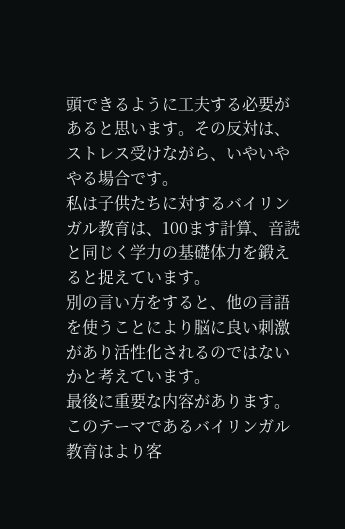頭できるように工夫する必要があると思います。その反対は、ストレス受けながら、いやいややる場合です。
私は子供たちに対するバイリンガル教育は、100ます計算、音読と同じく学力の基礎体力を鍛えると捉えています。
別の言い方をすると、他の言語を使うことにより脳に良い刺激があり活性化されるのではないかと考えています。
最後に重要な内容があります。このテーマであるバイリンガル教育はより客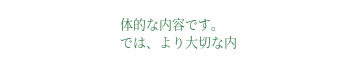体的な内容です。
では、より大切な内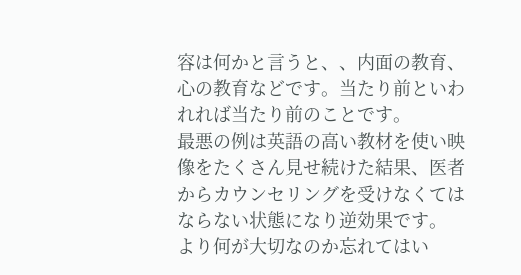容は何かと言うと、、内面の教育、心の教育などです。当たり前といわれれば当たり前のことです。
最悪の例は英語の高い教材を使い映像をたくさん見せ続けた結果、医者からカウンセリングを受けなくてはならない状態になり逆効果です。
より何が大切なのか忘れてはい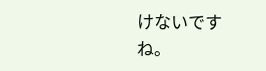けないですね。